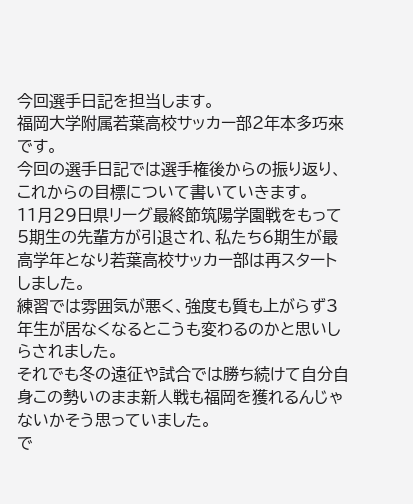今回選手日記を担当します。
福岡大学附属若葉高校サッカー部2年本多巧來です。
今回の選手日記では選手権後からの振り返り、これからの目標について書いていきます。
11月29日県リーグ最終節筑陽学園戦をもって5期生の先輩方が引退され、私たち6期生が最高学年となり若葉高校サッカー部は再スタートしました。
練習では雰囲気が悪く、強度も質も上がらず3年生が居なくなるとこうも変わるのかと思いしらされました。
それでも冬の遠征や試合では勝ち続けて自分自身この勢いのまま新人戦も福岡を獲れるんじゃないかそう思っていました。
で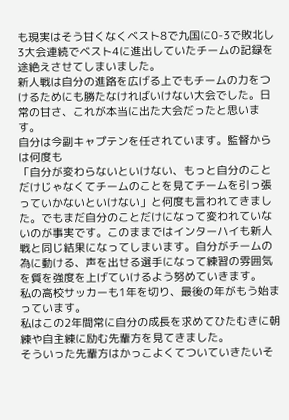も現実はそう甘くなくベスト8で九国に0-3で敗北し3大会連続でベスト4に進出していたチームの記録を途絶えさせてしまいました。
新人戦は自分の進路を広げる上でもチームの力をつけるためにも勝たなければいけない大会でした。日常の甘さ、これが本当に出た大会だったと思います。
自分は今副キャプテンを任されています。監督からは何度も
「自分が変わらないといけない、もっと自分のことだけじゃなくてチームのことを見てチームを引っ張っていかないといけない」と何度も言われてきました。でもまだ自分のことだけになって変われていないのが事実です。このままではインターハイも新人戦と同じ結果になってしまいます。自分がチームの為に動ける、声を出せる選手になって練習の雰囲気を質を強度を上げていけるよう努めていきます。
私の高校サッカーも1年を切り、最後の年がもう始まっています。
私はこの2年間常に自分の成長を求めてひたむきに朝練や自主練に励む先輩方を見てきました。
そういった先輩方はかっこよくてついていきたいそ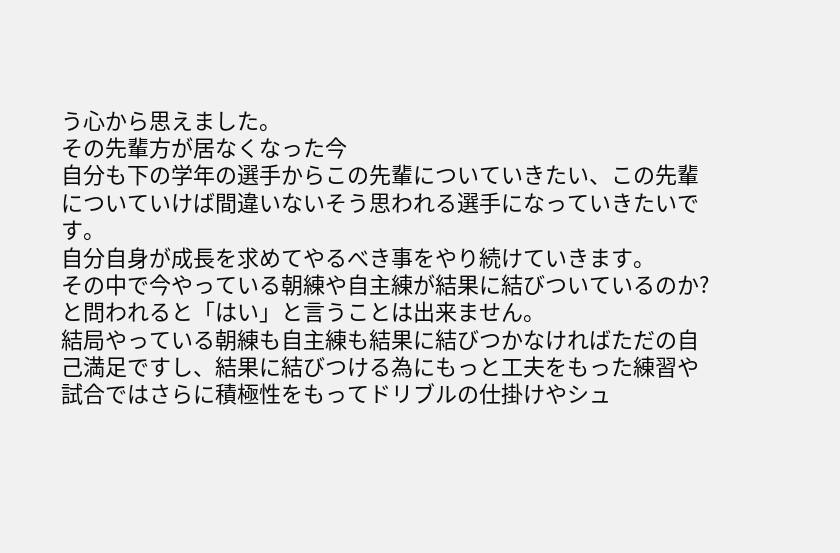う心から思えました。
その先輩方が居なくなった今
自分も下の学年の選手からこの先輩についていきたい、この先輩についていけば間違いないそう思われる選手になっていきたいです。
自分自身が成長を求めてやるべき事をやり続けていきます。
その中で今やっている朝練や自主練が結果に結びついているのか?と問われると「はい」と言うことは出来ません。
結局やっている朝練も自主練も結果に結びつかなければただの自己満足ですし、結果に結びつける為にもっと工夫をもった練習や試合ではさらに積極性をもってドリブルの仕掛けやシュ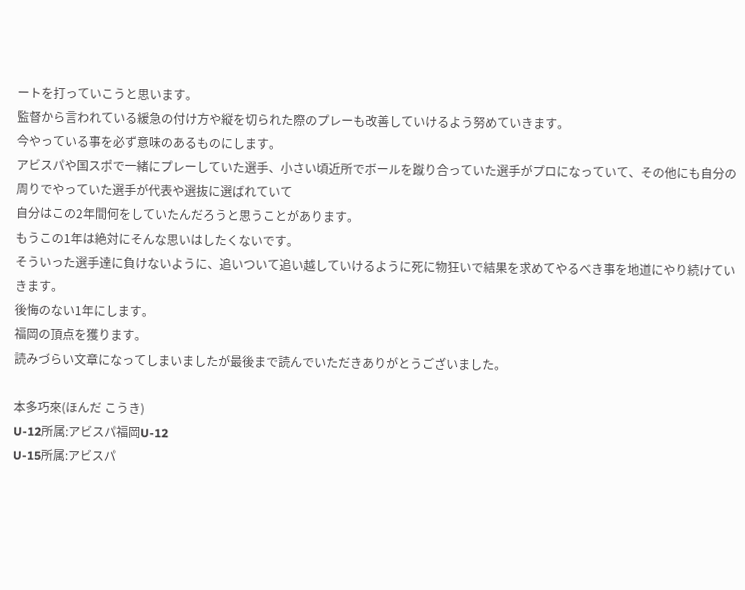ートを打っていこうと思います。
監督から言われている緩急の付け方や縦を切られた際のプレーも改善していけるよう努めていきます。
今やっている事を必ず意味のあるものにします。
アビスパや国スポで一緒にプレーしていた選手、小さい頃近所でボールを蹴り合っていた選手がプロになっていて、その他にも自分の周りでやっていた選手が代表や選抜に選ばれていて
自分はこの2年間何をしていたんだろうと思うことがあります。
もうこの1年は絶対にそんな思いはしたくないです。
そういった選手達に負けないように、追いついて追い越していけるように死に物狂いで結果を求めてやるべき事を地道にやり続けていきます。
後悔のない1年にします。
福岡の頂点を獲ります。
読みづらい文章になってしまいましたが最後まで読んでいただきありがとうございました。

本多巧來(ほんだ こうき)
U-12所属:アビスパ福岡U-12
U-15所属:アビスパ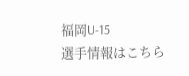福岡U-15
選手情報はこちら